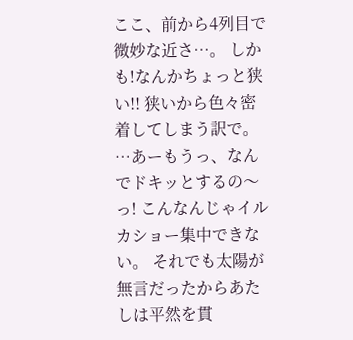ここ、前から4列目で微妙な近さ…。 しかも!なんかちょっと狭い!! 狭いから色々密着してしまう訳で。 …あーもうっ、なんでドキッとするの〜っ! こんなんじゃイルカショー集中できない。 それでも太陽が無言だったからあたしは平然を貫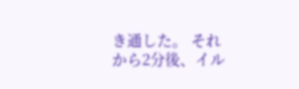き通した。 それから2分後、イル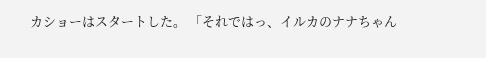カショーはスタートした。 「それではっ、イルカのナナちゃん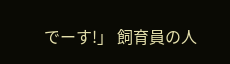でーす!」 飼育員の人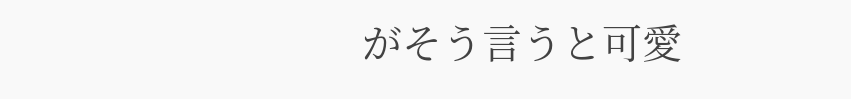がそう言うと可愛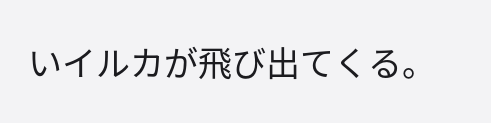いイルカが飛び出てくる。